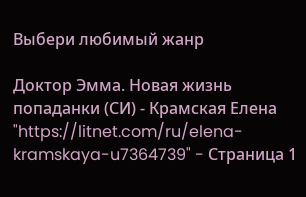Выбери любимый жанр

Доктор Эмма. Новая жизнь попаданки (СИ) - Крамская Елена "https://litnet.com/ru/elena-kramskaya-u7364739" - Страница 1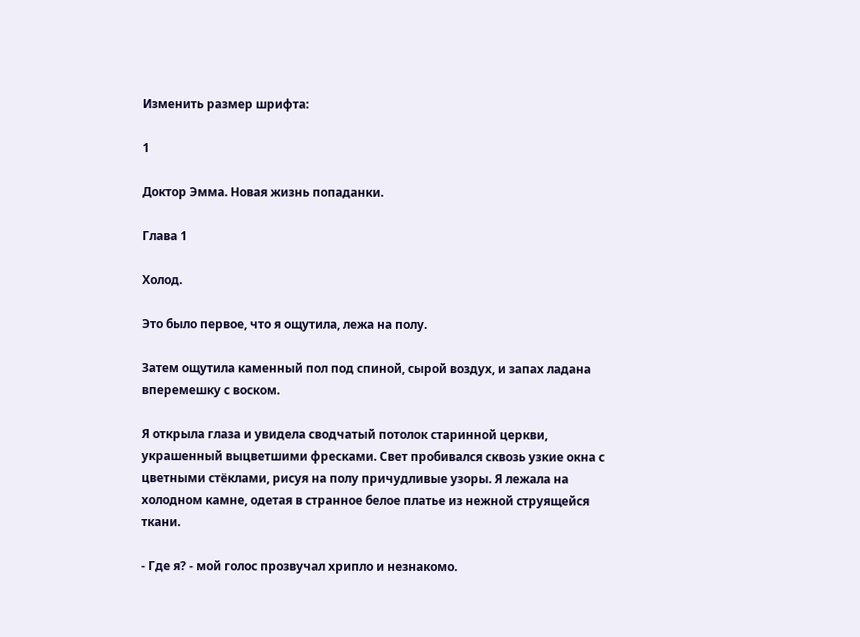Изменить размер шрифта:

1

Доктор Эмма. Новая жизнь попаданки.

Глава 1

Холод.

Это было первое, что я ощутила, лежа на полу.

Затем ощутила каменный пол под спиной, сырой воздух, и запах ладана вперемешку с воском.

Я открыла глаза и увидела сводчатый потолок старинной церкви, украшенный выцветшими фресками. Свет пробивался сквозь узкие окна с цветными стёклами, рисуя на полу причудливые узоры. Я лежала на холодном камне, одетая в странное белое платье из нежной струящейся ткани.

- Где я? - мой голос прозвучал хрипло и незнакомо.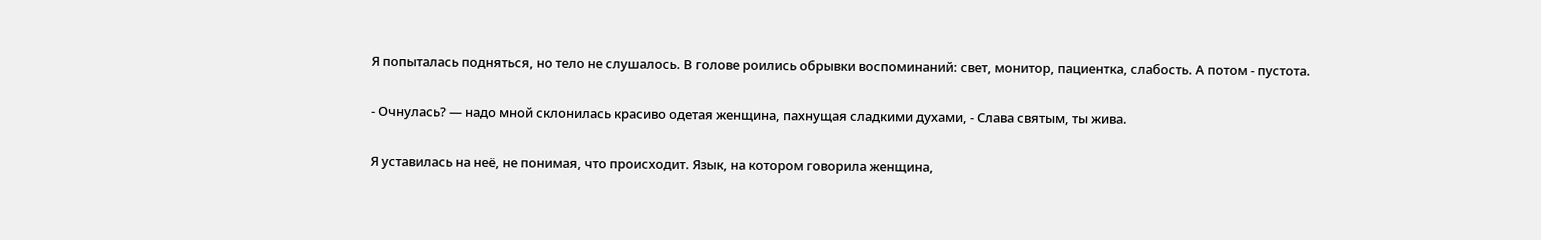Я попыталась подняться, но тело не слушалось. В голове роились обрывки воспоминаний: свет, монитор, пациентка, слабость. А потом - пустота.

- Очнулась? — надо мной склонилась красиво одетая женщина, пахнущая сладкими духами, - Слава святым, ты жива.

Я уставилась на неё, не понимая, что происходит. Язык, на котором говорила женщина,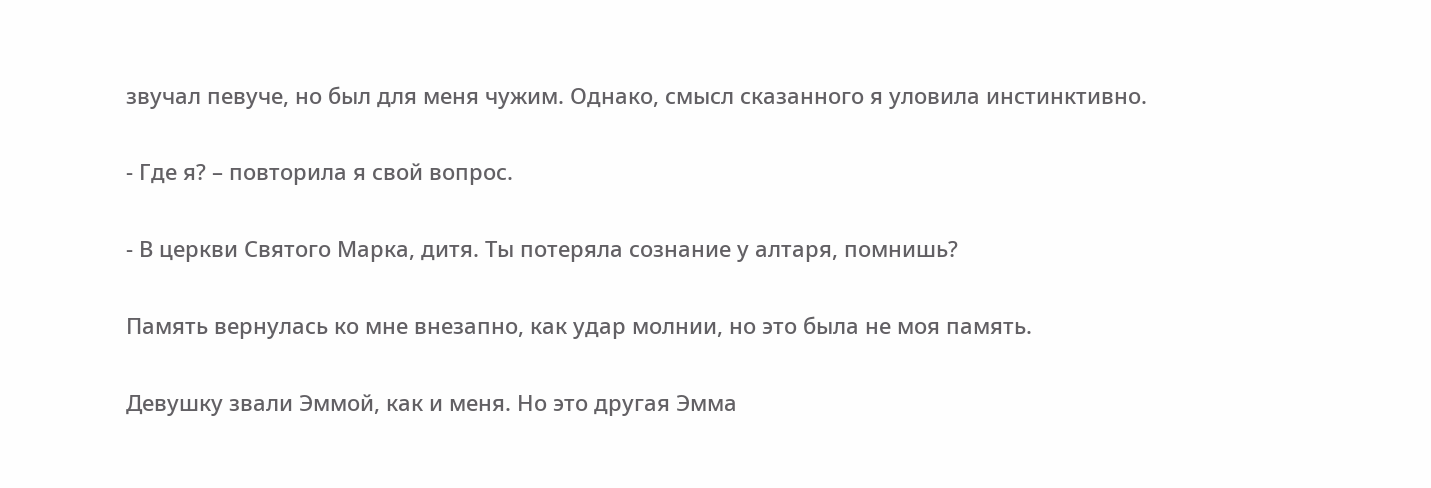звучал певуче, но был для меня чужим. Однако, смысл сказанного я уловила инстинктивно.

- Где я? – повторила я свой вопрос.

- В церкви Святого Марка, дитя. Ты потеряла сознание у алтаря, помнишь?

Память вернулась ко мне внезапно, как удар молнии, но это была не моя память.

Девушку звали Эммой, как и меня. Но это другая Эмма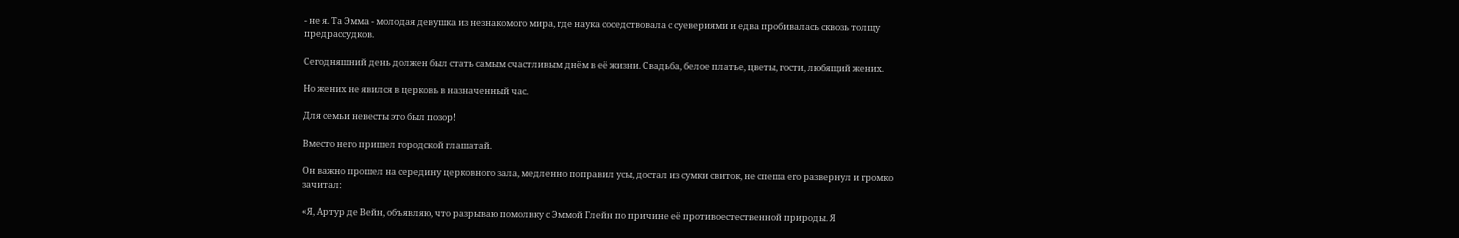- не я. Та Эмма - молодая девушка из незнакомого мира, где наука соседствовала с суевериями и едва пробивалась сквозь толщу предрассудков.

Сегодняшний день должен был стать самым счастливым днём в её жизни. Свадьба, белое платье, цветы, гости, любящий жених.

Но жених не явился в церковь в назначенный час.

Для семьи невесты это был позор!

Вместо него пришел городской глашатай.

Он важно прошел на середину церковного зала, медленно поправил усы, достал из сумки свиток, не спеша его развернул и громко зачитал:

«Я, Артур де Вейн, объявляю, что разрываю помолвку с Эммой Глейн по причине её противоестественной природы. Я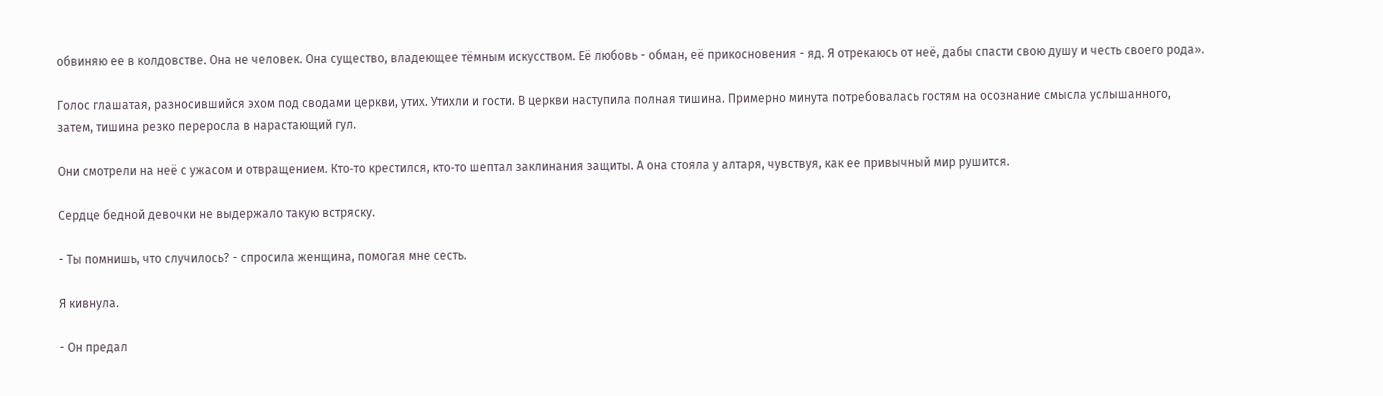обвиняю ее в колдовстве. Она не человек. Она существо, владеющее тёмным искусством. Её любовь - обман, её прикосновения - яд. Я отрекаюсь от неё, дабы спасти свою душу и честь своего рода».

Голос глашатая, разносившийся эхом под сводами церкви, утих. Утихли и гости. В церкви наступила полная тишина. Примерно минута потребовалась гостям на осознание смысла услышанного, затем, тишина резко переросла в нарастающий гул.

Они смотрели на неё с ужасом и отвращением. Кто‑то крестился, кто‑то шептал заклинания защиты. А она стояла у алтаря, чувствуя, как ее привычный мир рушится.

Сердце бедной девочки не выдержало такую встряску.

- Ты помнишь, что случилось? - спросила женщина, помогая мне сесть.

Я кивнула.

- Он предал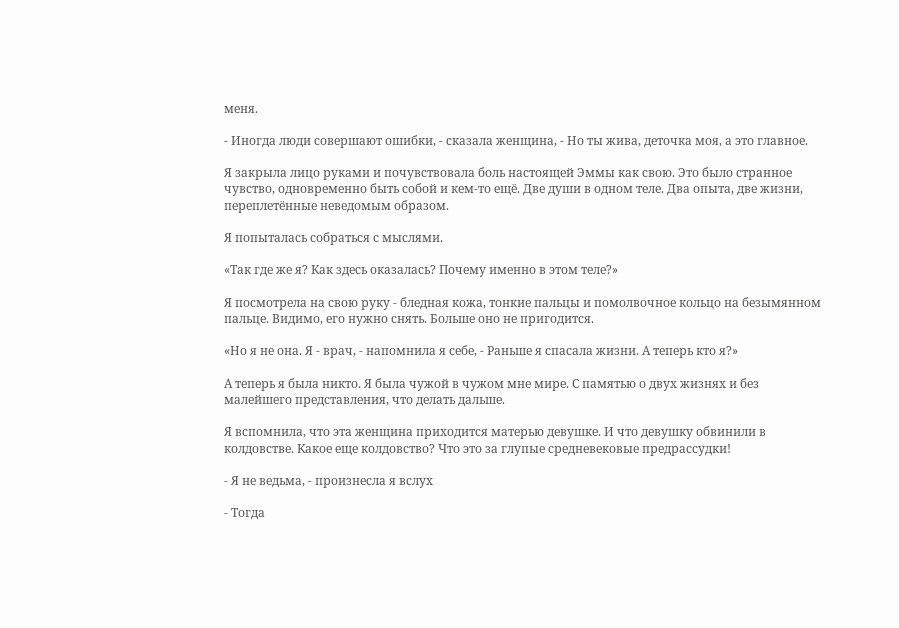меня.

- Иногда люди совершают ошибки, - сказала женщина, - Но ты жива, деточка моя, а это главное.

Я закрыла лицо руками и почувствовала боль настоящей Эммы как свою. Это было странное чувство, одновременно быть собой и кем‑то ещё. Две души в одном теле. Два опыта, две жизни, переплетённые неведомым образом.

Я попыталась собраться с мыслями.

«Так где же я? Как здесь оказалась? Почему именно в этом теле?»

Я посмотрела на свою руку - бледная кожа, тонкие пальцы и помолвочное кольцо на безымянном пальце. Видимо, его нужно снять. Больше оно не пригодится.

«Но я не она. Я - врач, - напомнила я себе, - Раньше я спасала жизни. А теперь кто я?»

А теперь я была никто. Я была чужой в чужом мне мире. С памятью о двух жизнях и без малейшего представления, что делать дальше.

Я вспомнила, что эта женщина приходится матерью девушке. И что девушку обвинили в колдовстве. Какое еще колдовство? Что это за глупые средневековые предрассудки!

- Я не ведьма, - произнесла я вслух

- Тогда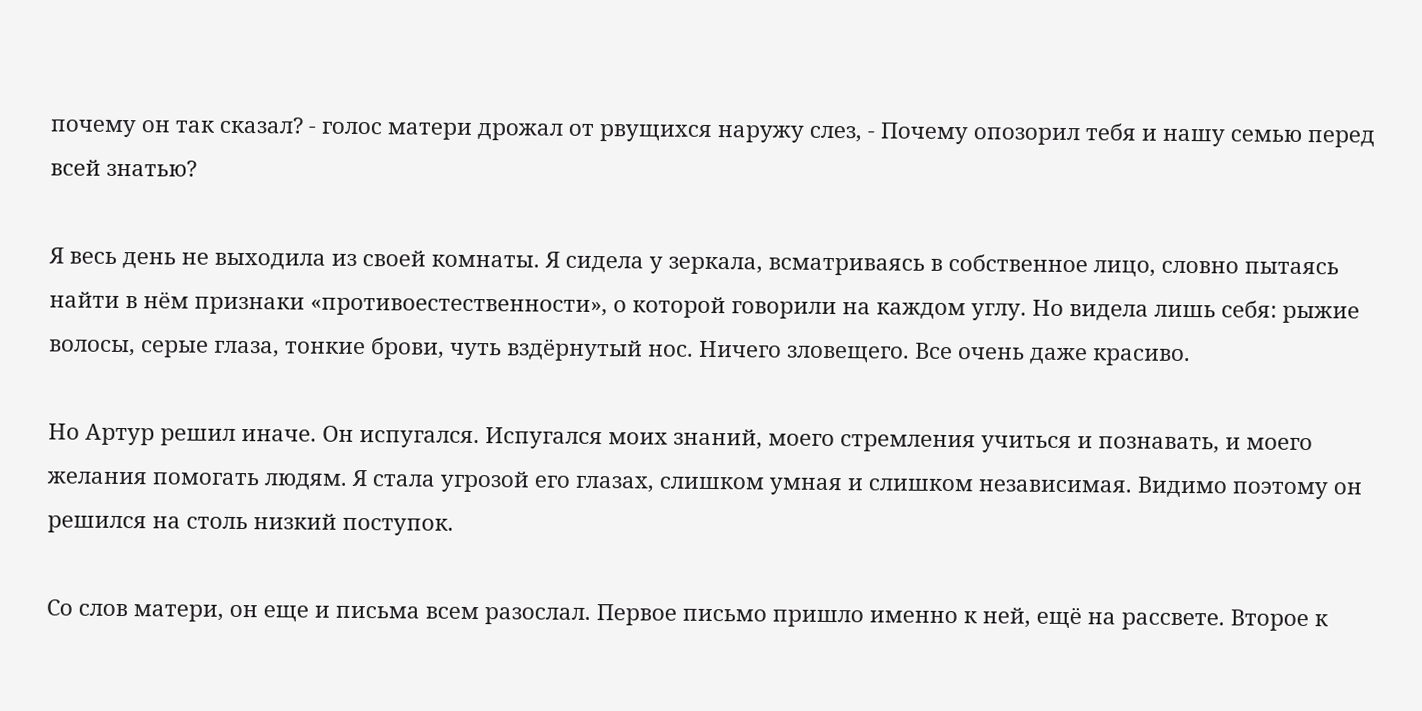почему он так сказал? - голос матери дрожал от рвущихся наружу слез, - Почему опозорил тебя и нашу семью перед всей знатью?

Я весь день не выходила из своей комнаты. Я сидела у зеркала, всматриваясь в собственное лицо, словно пытаясь найти в нём признаки «противоестественности», о которой говорили на каждом углу. Но видела лишь себя: рыжие волосы, серые глаза, тонкие брови, чуть вздёрнутый нос. Ничего зловещего. Все очень даже красиво.

Но Артур решил иначе. Он испугался. Испугался моих знаний, моего стремления учиться и познавать, и моего желания помогать людям. Я стала угрозой его глазах, слишком умная и слишком независимая. Видимо поэтому он решился на столь низкий поступок.

Со слов матери, он еще и письма всем разослал. Первое письмо пришло именно к ней, ещё на рассвете. Второе к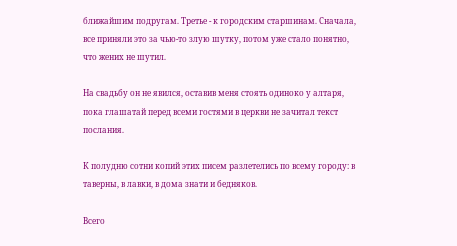ближайшим подругам. Третье - к городским старшинам. Сначала, все приняли это за чью-то злую шутку, потом уже стало понятно, что жених не шутил.

На свадьбу он не явился, оставив меня стоять одиноко у алтаря, пока глашатай перед всеми гостями в церкви не зачитал текст послания.

К полудню сотни копий этих писем разлетелись по всему городу: в таверны, в лавки, в дома знати и бедняков.

Всего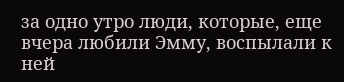за одно утро люди, которые, еще вчера любили Эмму, воспылали к ней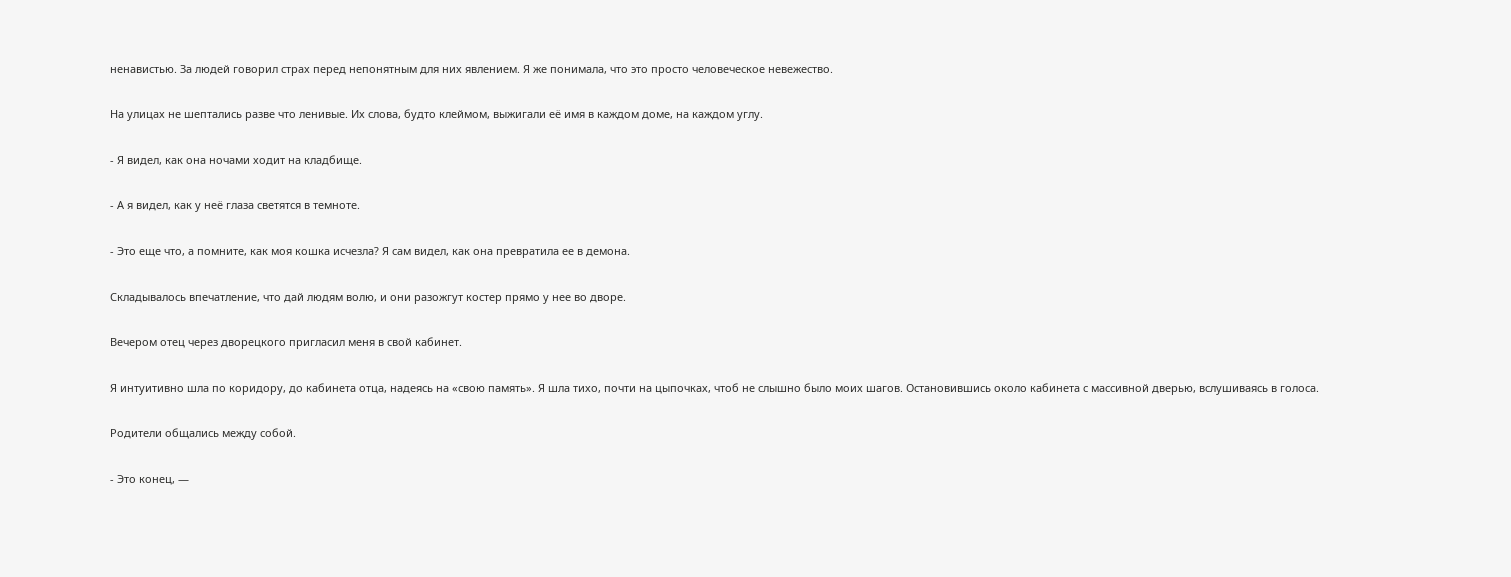ненавистью. За людей говорил страх перед непонятным для них явлением. Я же понимала, что это просто человеческое невежество.

На улицах не шептались разве что ленивые. Их слова, будто клеймом, выжигали её имя в каждом доме, на каждом углу.

- Я видел, как она ночами ходит на кладбище.

- А я видел, как у неё глаза светятся в темноте.

- Это еще что, а помните, как моя кошка исчезла? Я сам видел, как она превратила ее в демона.

Складывалось впечатление, что дай людям волю, и они разожгут костер прямо у нее во дворе.

Вечером отец через дворецкого пригласил меня в свой кабинет.

Я интуитивно шла по коридору, до кабинета отца, надеясь на «свою память». Я шла тихо, почти на цыпочках, чтоб не слышно было моих шагов. Остановившись около кабинета с массивной дверью, вслушиваясь в голоса.

Родители общались между собой.

- Это конец, —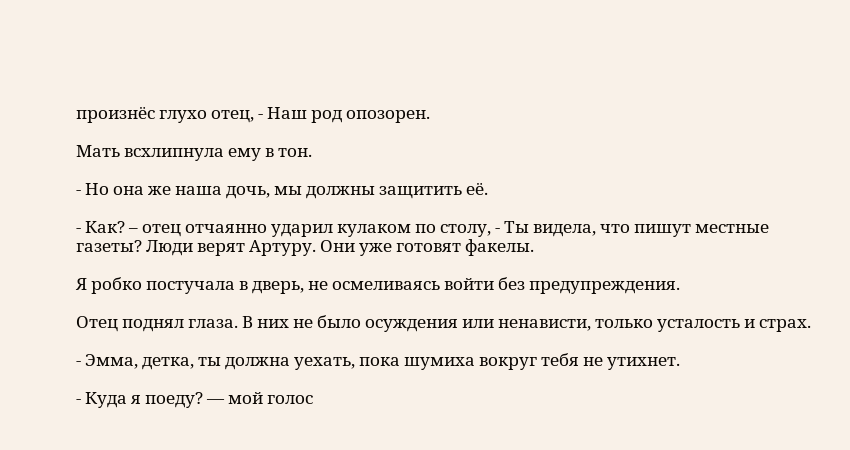произнёс глухо отец, - Наш род опозорен.

Мать всхлипнула ему в тон.

- Но она же наша дочь, мы должны защитить её.

- Как? – отец отчаянно ударил кулаком по столу, - Ты видела, что пишут местные газеты? Люди верят Артуру. Они уже готовят факелы.

Я робко постучала в дверь, не осмеливаясь войти без предупреждения.

Отец поднял глаза. В них не было осуждения или ненависти, только усталость и страх.

- Эмма, детка, ты должна уехать, пока шумиха вокруг тебя не утихнет.

- Куда я поеду? — мой голос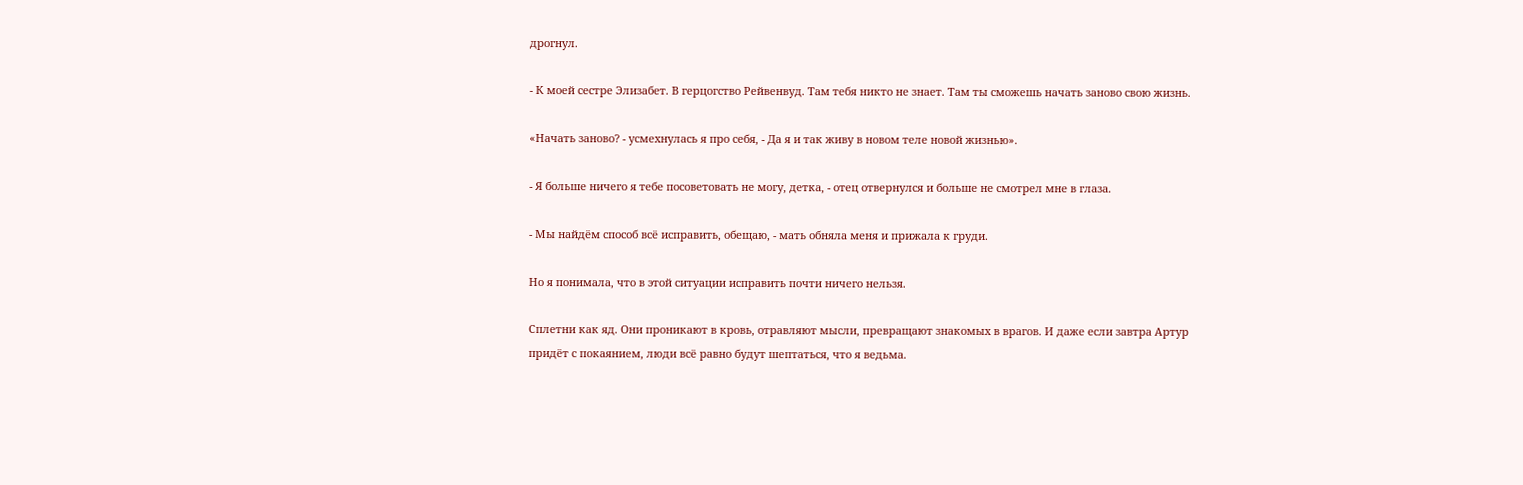дрогнул.

- К моей сестре Элизабет. В герцогство Рейвенвуд. Там тебя никто не знает. Там ты сможешь начать заново свою жизнь.

«Начать заново? - усмехнулась я про себя, - Да я и так живу в новом теле новой жизнью».

- Я больше ничего я тебе посоветовать не могу, детка, - отец отвернулся и больше не смотрел мне в глаза.

- Мы найдём способ всё исправить, обещаю, - мать обняла меня и прижала к груди.

Но я понимала, что в этой ситуации исправить почти ничего нельзя.

Сплетни как яд. Они проникают в кровь, отравляют мысли, превращают знакомых в врагов. И даже если завтра Артур придёт с покаянием, люди всё равно будут шептаться, что я ведьма.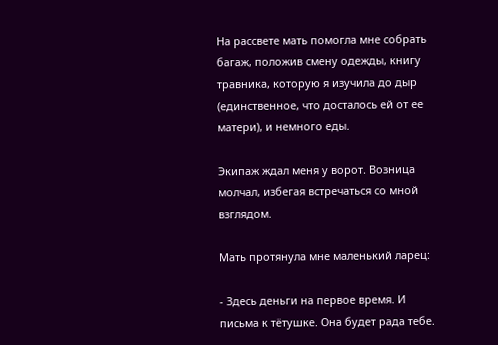На рассвете мать помогла мне собрать багаж, положив смену одежды, книгу травника, которую я изучила до дыр (единственное, что досталось ей от ее матери), и немного еды.

Экипаж ждал меня у ворот. Возница молчал, избегая встречаться со мной взглядом.

Мать протянула мне маленький ларец:

- Здесь деньги на первое время. И письма к тётушке. Она будет рада тебе.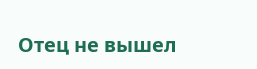Отец не вышел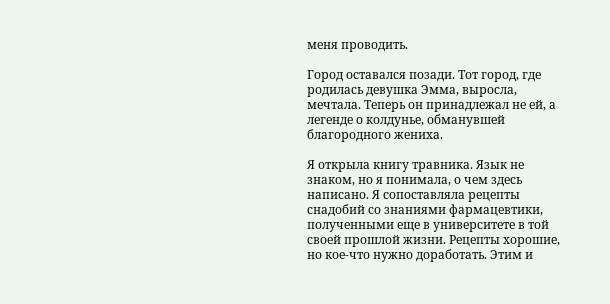меня проводить.

Город оставался позади. Тот город, где родилась девушка Эмма, выросла, мечтала. Теперь он принадлежал не ей, а легенде о колдунье, обманувшей благородного жениха.

Я открыла книгу травника. Язык не знаком, но я понимала, о чем здесь написано. Я сопоставляла рецепты снадобий со знаниями фармацевтики, полученными еще в университете в той своей прошлой жизни. Рецепты хорошие, но кое-что нужно доработать. Этим и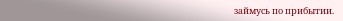займусь по прибытии.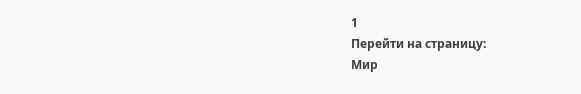1
Перейти на страницу:
Мир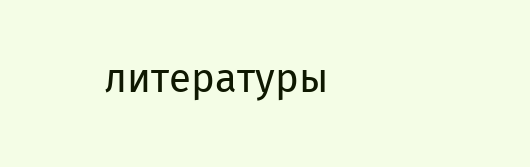литературы